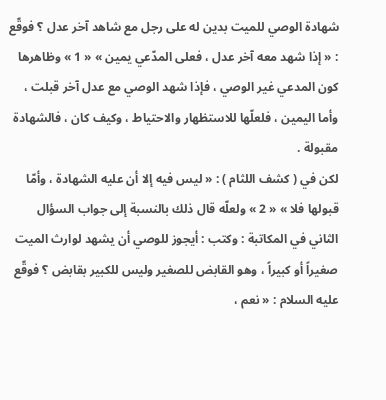شهادة الوصي للميت بدين له على رجل مع شاهد آخر عدل ؟ فوقّع : « إذا شهد معه آخر عدل ، فعلى المدّعي يمين » « 1 » وظاهرها كون المدعي غير الوصي ، فإذا شهد الوصي مع عدل آخر قبلت ، وأما اليمين ، فلعلّها للاستظهار والاحتياط ، وكيف كان ، فالشهادة مقبولة .
لكن في ( كشف اللثام ) : « ليس فيه إلا أن عليه الشهادة ، وأمّا قبولها فلا » « 2 » ولعلّه قال ذلك بالنسبة إلى جواب السؤال الثاني في المكاتبة : وكتب : أيجوز للوصي أن يشهد لوارث الميت صغيراً أو كبيراً ، وهو القابض للصغير وليس للكبير بقابض ؟ فوقّع عليه السلام : « نعم ،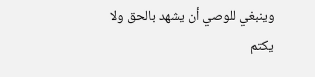وينبغي للوصي أن يشهد بالحق ولا يكتم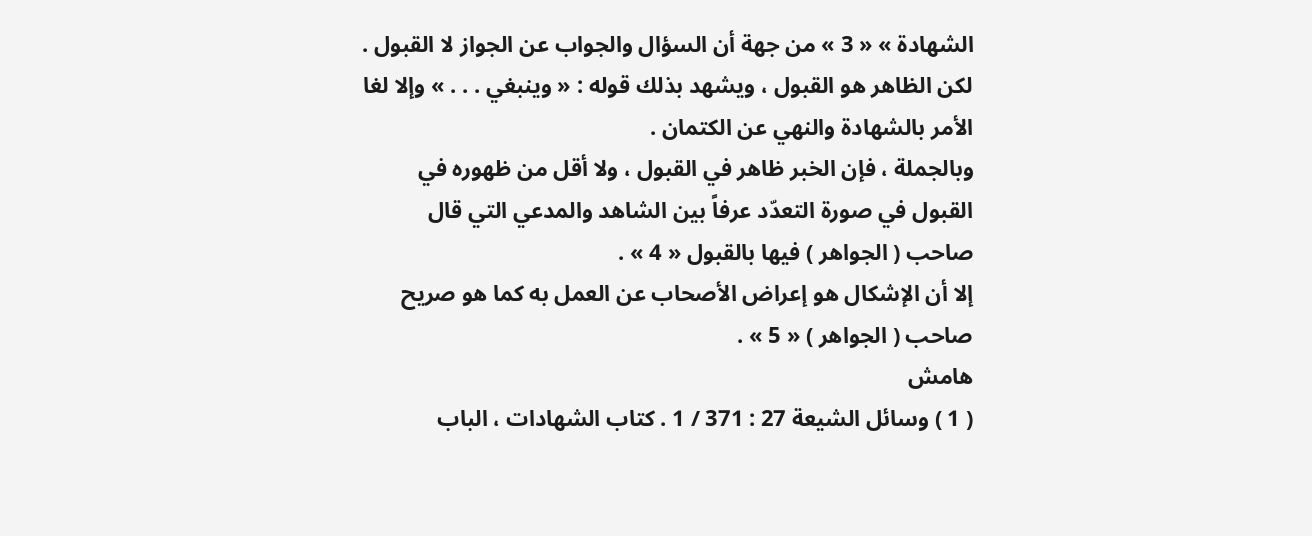الشهادة » « 3 » من جهة أن السؤال والجواب عن الجواز لا القبول .
لكن الظاهر هو القبول ، ويشهد بذلك قوله : « وينبغي . . . » وإلا لغا الأمر بالشهادة والنهي عن الكتمان .
وبالجملة ، فإن الخبر ظاهر في القبول ، ولا أقل من ظهوره في القبول في صورة التعدّد عرفاً بين الشاهد والمدعي التي قال صاحب ( الجواهر ) فيها بالقبول « 4 » .
إلا أن الإشكال هو إعراض الأصحاب عن العمل به كما هو صريح صاحب ( الجواهر ) « 5 » .
هامش
( 1 ) وسائل الشيعة 27 : 371 / 1 . كتاب الشهادات ، الباب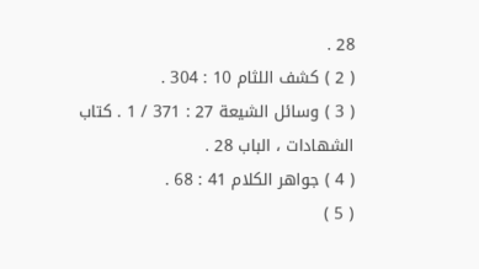28 .
( 2 ) كشف اللثام 10 : 304 .
( 3 ) وسائل الشيعة 27 : 371 / 1 . كتاب الشهادات ، الباب 28 .
( 4 ) جواهر الكلام 41 : 68 .
( 5 )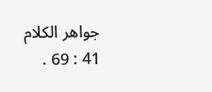جواهر الكلام 41 : 69 .